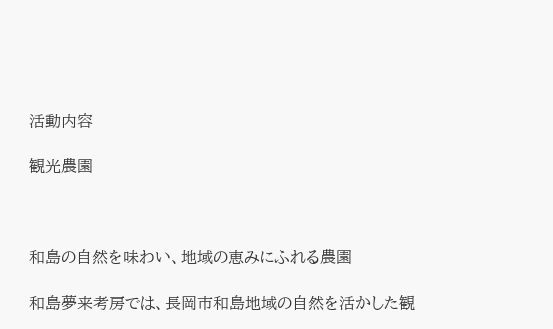活動内容

観光農園



和島の自然を味わい、地域の恵みにふれる農園

和島夢来考房では、長岡市和島地域の自然を活かした観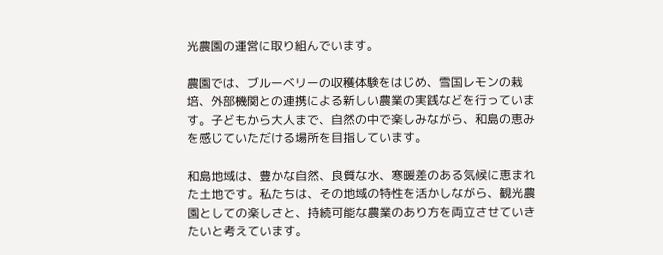光農園の運営に取り組んでいます。

農園では、ブルーベリーの収穫体験をはじめ、雪国レモンの栽培、外部機関との連携による新しい農業の実践などを行っています。子どもから大人まで、自然の中で楽しみながら、和島の恵みを感じていただける場所を目指しています。

和島地域は、豊かな自然、良質な水、寒暖差のある気候に恵まれた土地です。私たちは、その地域の特性を活かしながら、観光農園としての楽しさと、持続可能な農業のあり方を両立させていきたいと考えています。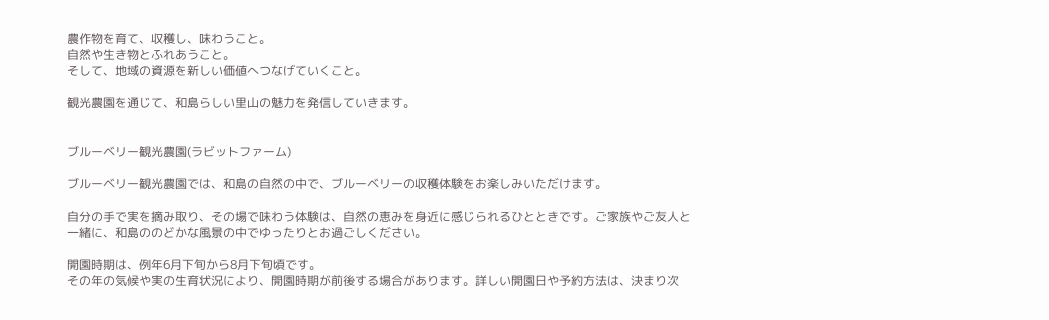農作物を育て、収穫し、味わうこと。
自然や生き物とふれあうこと。
そして、地域の資源を新しい価値へつなげていくこと。

観光農園を通じて、和島らしい里山の魅力を発信していきます。


ブルーベリー観光農園(ラビットファーム)

ブルーベリー観光農園では、和島の自然の中で、ブルーベリーの収穫体験をお楽しみいただけます。

自分の手で実を摘み取り、その場で味わう体験は、自然の恵みを身近に感じられるひとときです。ご家族やご友人と一緒に、和島ののどかな風景の中でゆったりとお過ごしください。

開園時期は、例年6月下旬から8月下旬頃です。
その年の気候や実の生育状況により、開園時期が前後する場合があります。詳しい開園日や予約方法は、決まり次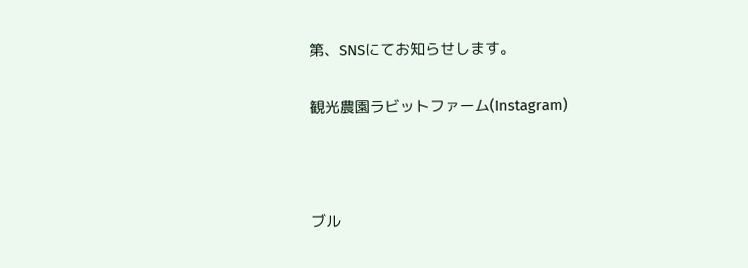第、SNSにてお知らせします。

観光農園ラビットファーム(Instagram)



ブル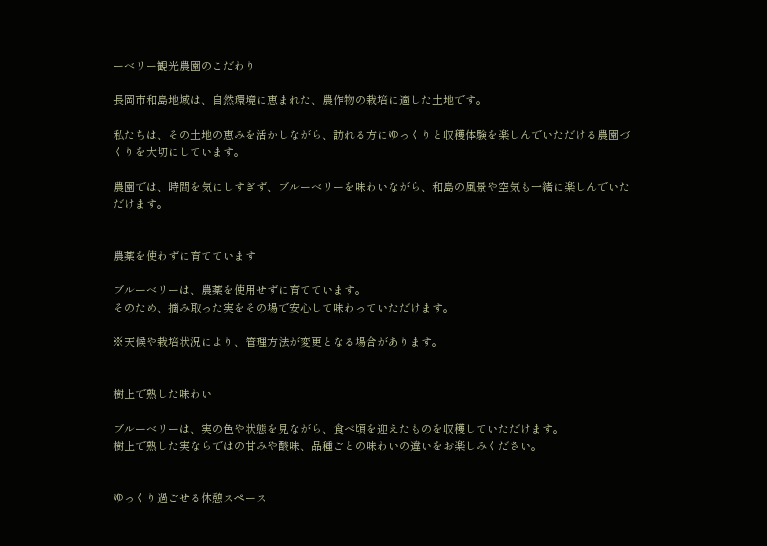ーベリー観光農園のこだわり

長岡市和島地域は、自然環境に恵まれた、農作物の栽培に適した土地です。

私たちは、その土地の恵みを活かしながら、訪れる方にゆっくりと収穫体験を楽しんでいただける農園づくりを大切にしています。

農園では、時間を気にしすぎず、ブルーベリーを味わいながら、和島の風景や空気も一緒に楽しんでいただけます。


農薬を使わずに育てています

ブルーベリーは、農薬を使用せずに育てています。
そのため、摘み取った実をその場で安心して味わっていただけます。

※天候や栽培状況により、管理方法が変更となる場合があります。


樹上で熟した味わい

ブルーベリーは、実の色や状態を見ながら、食べ頃を迎えたものを収穫していただけます。
樹上で熟した実ならではの甘みや酸味、品種ごとの味わいの違いをお楽しみください。


ゆっくり過ごせる休憩スペース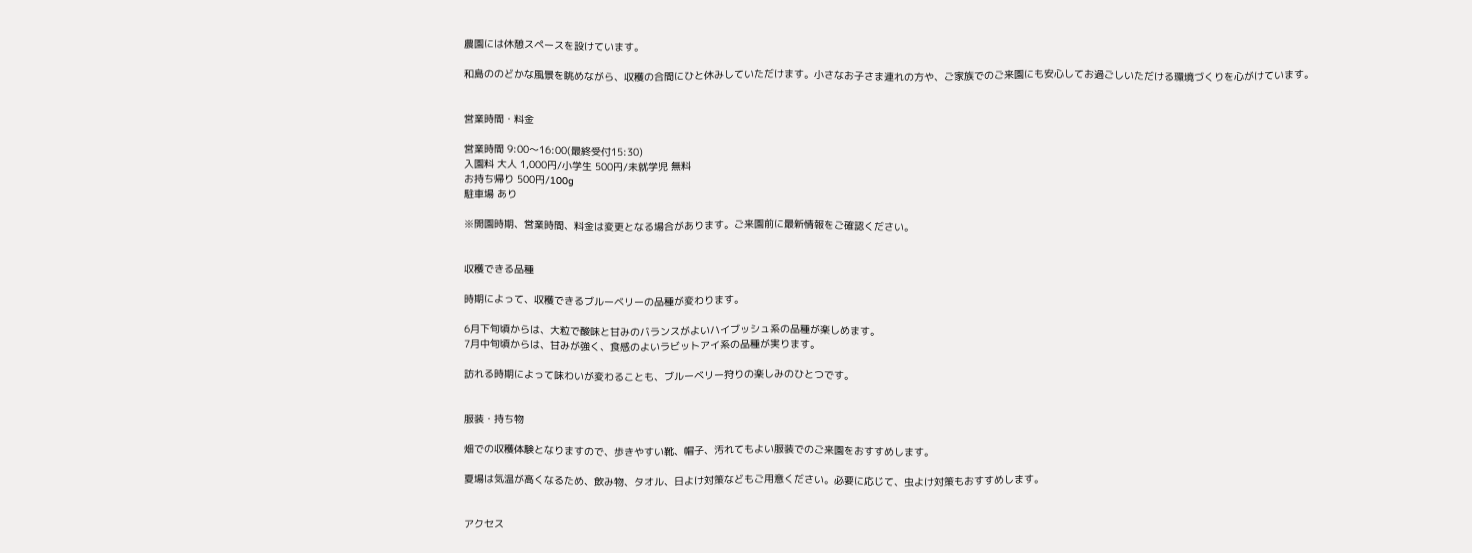農園には休憩スペースを設けています。

和島ののどかな風景を眺めながら、収穫の合間にひと休みしていただけます。小さなお子さま連れの方や、ご家族でのご来園にも安心してお過ごしいただける環境づくりを心がけています。


営業時間・料金

営業時間 9:00〜16:00(最終受付15:30)
入園料 大人 1,000円/小学生 500円/未就学児 無料
お持ち帰り 500円/100g
駐車場 あり

※開園時期、営業時間、料金は変更となる場合があります。ご来園前に最新情報をご確認ください。


収穫できる品種

時期によって、収穫できるブルーベリーの品種が変わります。

6月下旬頃からは、大粒で酸味と甘みのバランスがよいハイブッシュ系の品種が楽しめます。
7月中旬頃からは、甘みが強く、食感のよいラビットアイ系の品種が実ります。

訪れる時期によって味わいが変わることも、ブルーベリー狩りの楽しみのひとつです。


服装・持ち物

畑での収穫体験となりますので、歩きやすい靴、帽子、汚れてもよい服装でのご来園をおすすめします。

夏場は気温が高くなるため、飲み物、タオル、日よけ対策などもご用意ください。必要に応じて、虫よけ対策もおすすめします。


アクセス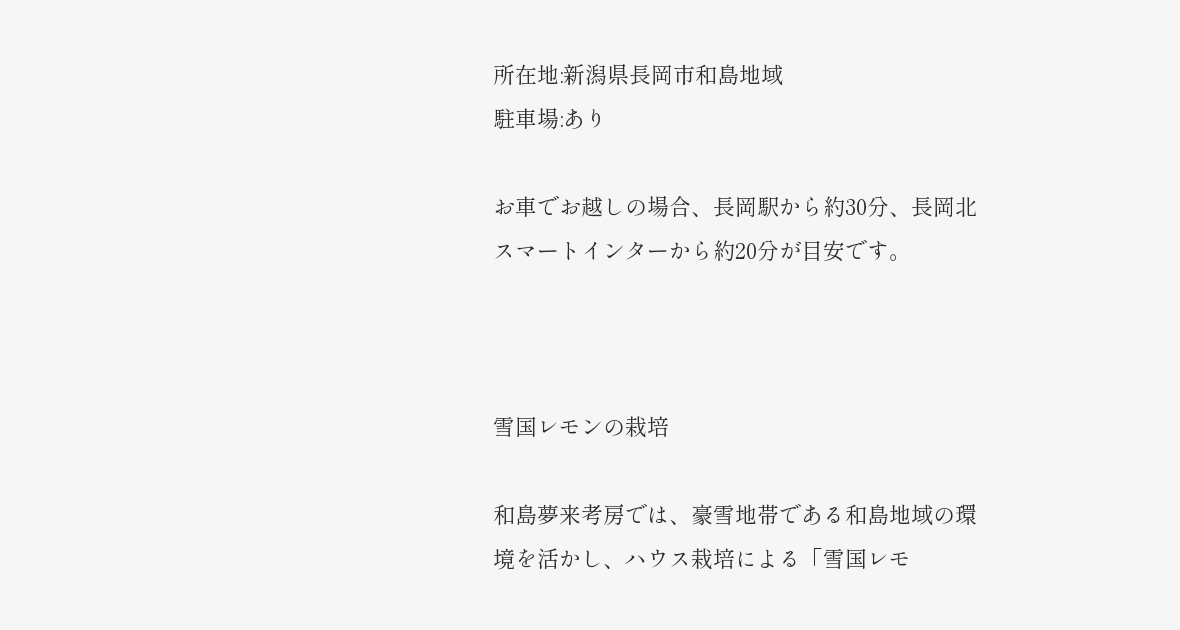所在地:新潟県長岡市和島地域
駐車場:あり

お車でお越しの場合、長岡駅から約30分、長岡北スマートインターから約20分が目安です。



雪国レモンの栽培

和島夢来考房では、豪雪地帯である和島地域の環境を活かし、ハウス栽培による「雪国レモ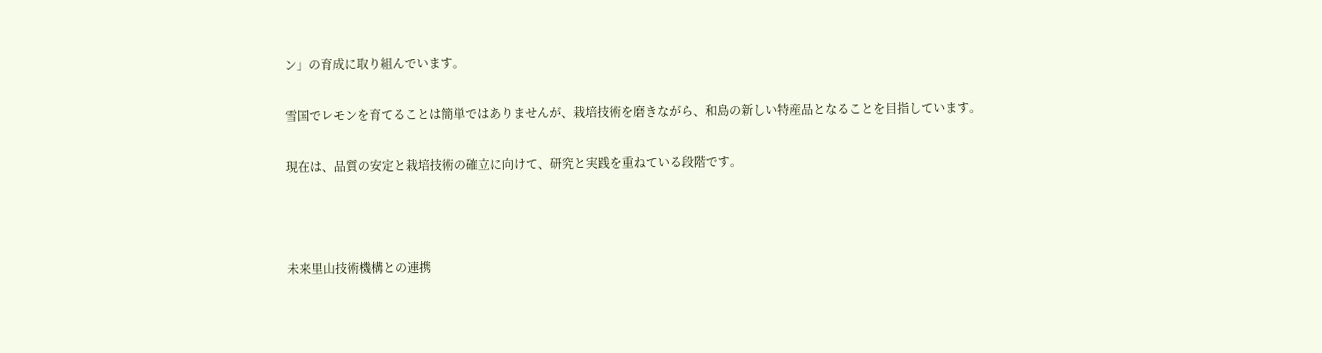ン」の育成に取り組んでいます。

雪国でレモンを育てることは簡単ではありませんが、栽培技術を磨きながら、和島の新しい特産品となることを目指しています。

現在は、品質の安定と栽培技術の確立に向けて、研究と実践を重ねている段階です。



未来里山技術機構との連携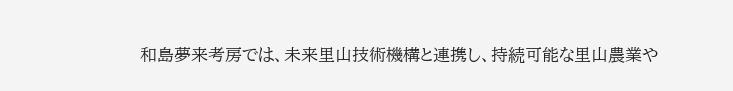和島夢来考房では、未来里山技術機構と連携し、持続可能な里山農業や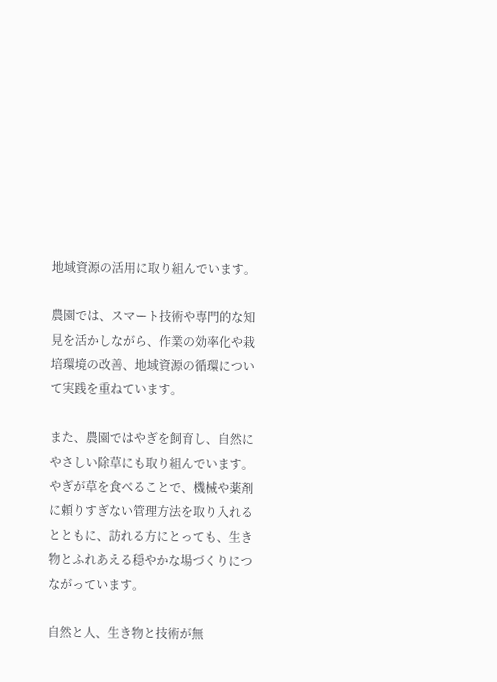地域資源の活用に取り組んでいます。

農園では、スマート技術や専門的な知見を活かしながら、作業の効率化や栽培環境の改善、地域資源の循環について実践を重ねています。

また、農園ではやぎを飼育し、自然にやさしい除草にも取り組んでいます。やぎが草を食べることで、機械や薬剤に頼りすぎない管理方法を取り入れるとともに、訪れる方にとっても、生き物とふれあえる穏やかな場づくりにつながっています。

自然と人、生き物と技術が無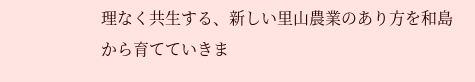理なく共生する、新しい里山農業のあり方を和島から育てていきま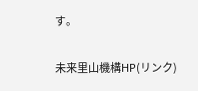す。

未来里山機構HP(リンク)